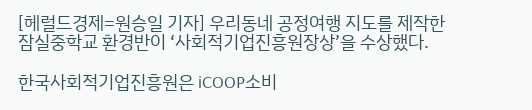[헤럴드경제=원승일 기자] 우리동네 공정여행 지도를 제작한 잠실중학교 환경반이 ‘사회적기업진흥원장상’을 수상했다.

한국사회적기업진흥원은 iCOOP소비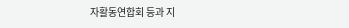자활동연합회 등과 지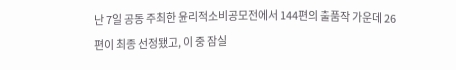난 7일 공동 주최한 윤리적소비공모전에서 144편의 출품작 가운데 26편이 최종 선정됐고, 이 중 잠실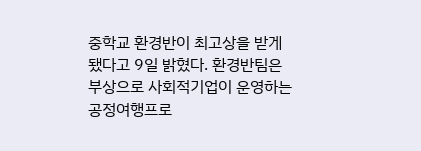중학교 환경반이 최고상을 받게 됐다고 9일 밝혔다. 환경반팀은 부상으로 사회적기업이 운영하는 공정여행프로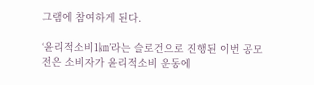그램에 참여하게 된다.

‘윤리적소비1㎞’라는 슬로건으로 진행된 이번 공모전은 소비자가 윤리적소비 운동에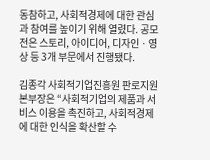동참하고, 사회적경제에 대한 관심과 참여를 높이기 위해 열렸다. 공모전은 스토리, 아이디어, 디자인ㆍ영상 등 3개 부문에서 진행됐다.

김종각 사회적기업진흥원 판로지원본부장은 “사회적기업의 제품과 서비스 이용을 촉진하고, 사회적경제에 대한 인식을 확산할 수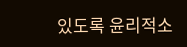있도록 윤리적소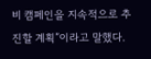비 캠페인을 지속적으로 추진할 계획”이라고 말했다.